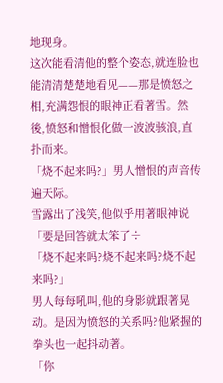地现身。
这次能看清他的整个姿态,就连脸也能清清楚楚地看见——那是愤怒之相,充满怨恨的眼神正看著雪。然後,愤怒和憎恨化做一波波骇浪,直扑而来。
「烧不起来吗?」男人憎恨的声音传遍天际。
雪露出了浅笑,他似乎用著眼神说「要是回答就太笨了÷
「烧不起来吗?烧不起来吗?烧不起来吗?」
男人每每吼叫,他的身影就跟著晃动。是因为愤怒的关系吗?他紧握的拳头也一起抖动著。
「你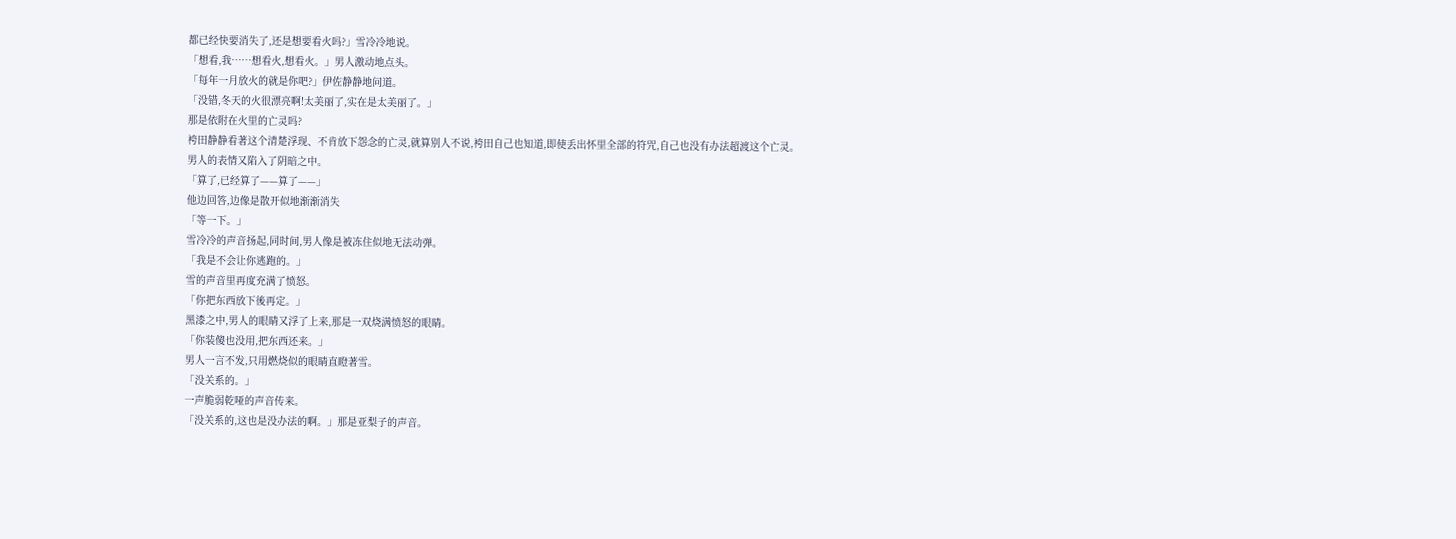都已经快要消失了,还是想要看火吗?」雪冷冷地说。
「想看,我……想看火,想看火。」男人激动地点头。
「每年一月放火的就是你吧?」伊佐静静地问道。
「没错,冬天的火很漂亮啊!太美丽了,实在是太美丽了。」
那是依附在火里的亡灵吗?
袴田静静看著这个清楚浮现、不肯放下怨念的亡灵,就算别人不说,袴田自己也知道,即使丢出怀里全部的符咒,自己也没有办法超渡这个亡灵。
男人的表情又陷入了阴暗之中。
「算了,已经算了——算了——」
他边回答,边像是散开似地渐渐消失
「等一下。」
雪冷冷的声音扬起,同时间,男人像是被冻住似地无法动弹。
「我是不会让你逃跑的。」
雪的声音里再度充满了愤怒。
「你把东西放下後再定。」
黑漆之中,男人的眼睛又浮了上来,那是一双烧满愤怒的眼睛。
「你装傻也没用,把东西还来。」
男人一言不发,只用燃烧似的眼睛直瞪著雪。
「没关系的。」
一声脆弱乾哑的声音传来。
「没关系的,这也是没办法的啊。」那是亚梨子的声音。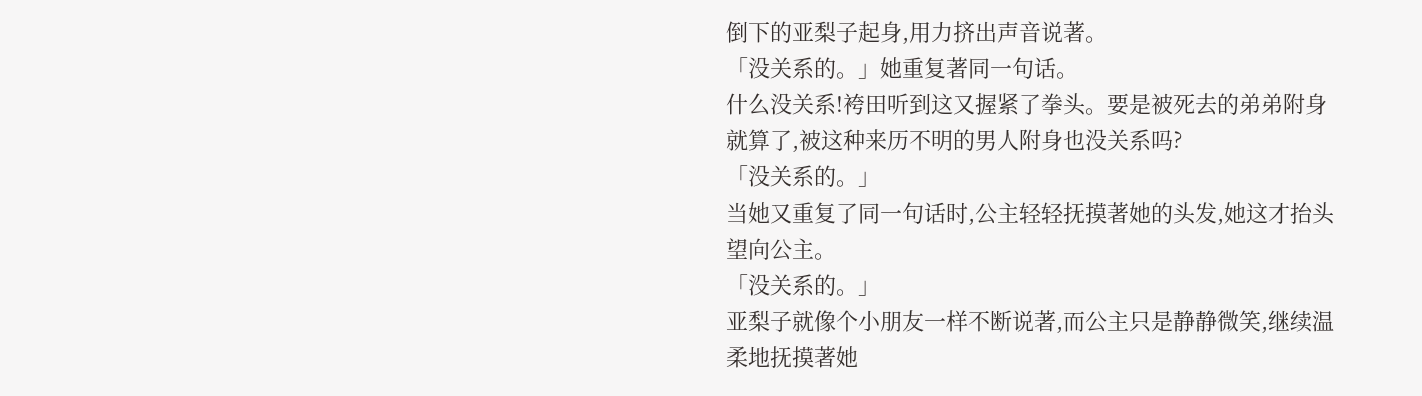倒下的亚梨子起身,用力挤出声音说著。
「没关系的。」她重复著同一句话。
什么没关系!袴田听到这又握紧了拳头。要是被死去的弟弟附身就算了,被这种来历不明的男人附身也没关系吗?
「没关系的。」
当她又重复了同一句话时,公主轻轻抚摸著她的头发,她这才抬头望向公主。
「没关系的。」
亚梨子就像个小朋友一样不断说著,而公主只是静静微笑,继续温柔地抚摸著她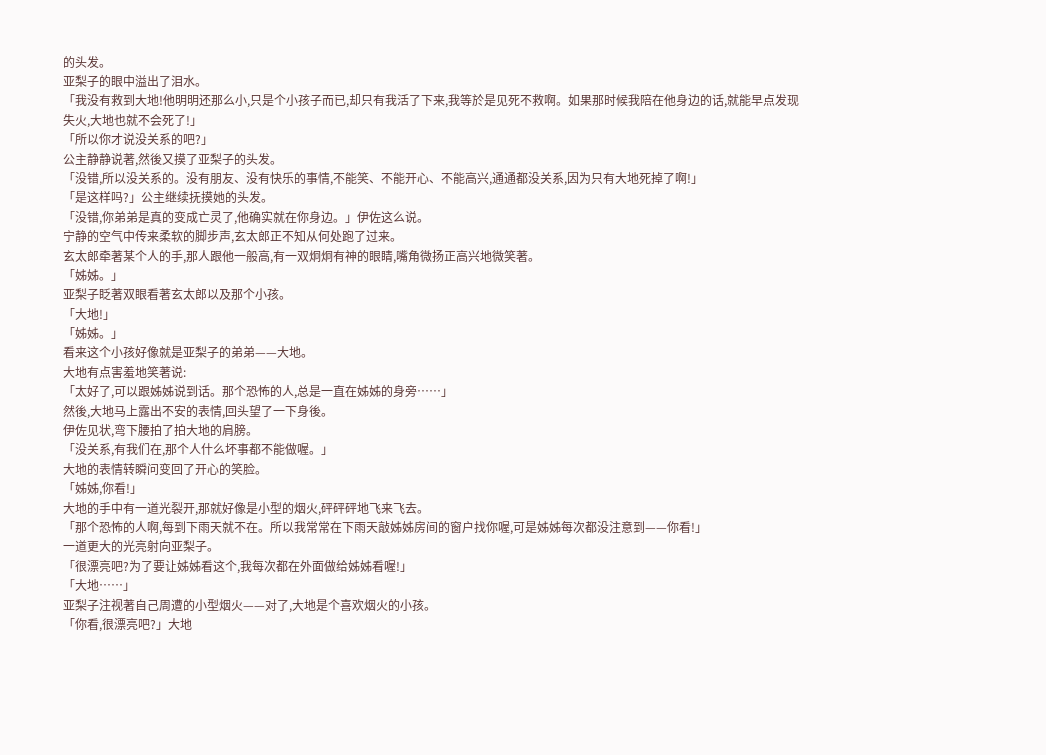的头发。
亚梨子的眼中溢出了泪水。
「我没有救到大地!他明明还那么小,只是个小孩子而已,却只有我活了下来,我等於是见死不救啊。如果那时候我陪在他身边的话,就能早点发现失火,大地也就不会死了!」
「所以你才说没关系的吧?」
公主静静说著,然後又摸了亚梨子的头发。
「没错,所以没关系的。没有朋友、没有快乐的事情,不能笑、不能开心、不能高兴,通通都没关系,因为只有大地死掉了啊!」
「是这样吗?」公主继续抚摸她的头发。
「没错,你弟弟是真的变成亡灵了,他确实就在你身边。」伊佐这么说。
宁静的空气中传来柔软的脚步声,玄太郎正不知从何处跑了过来。
玄太郎牵著某个人的手,那人跟他一般高,有一双炯炯有神的眼睛,嘴角微扬正高兴地微笑著。
「姊姊。」
亚梨子眨著双眼看著玄太郎以及那个小孩。
「大地!」
「姊姊。」
看来这个小孩好像就是亚梨子的弟弟——大地。
大地有点害羞地笑著说:
「太好了,可以跟姊姊说到话。那个恐怖的人,总是一直在姊姊的身旁……」
然後,大地马上露出不安的表情,回头望了一下身後。
伊佐见状,弯下腰拍了拍大地的肩膀。
「没关系,有我们在,那个人什么坏事都不能做喔。」
大地的表情转瞬问变回了开心的笑脸。
「姊姊,你看!」
大地的手中有一道光裂开,那就好像是小型的烟火,砰砰砰地飞来飞去。
「那个恐怖的人啊,每到下雨天就不在。所以我常常在下雨天敲姊姊房间的窗户找你喔,可是姊姊每次都没注意到——你看!」
一道更大的光亮射向亚梨子。
「很漂亮吧?为了要让姊姊看这个,我每次都在外面做给姊姊看喔!」
「大地……」
亚梨子注视著自己周遭的小型烟火——对了,大地是个喜欢烟火的小孩。
「你看,很漂亮吧?」大地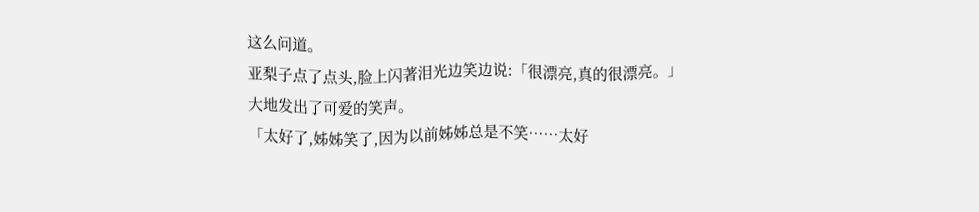这么问道。
亚梨子点了点头,脸上闪著泪光边笑边说:「很漂亮,真的很漂亮。」
大地发出了可爱的笑声。
「太好了,姊姊笑了,因为以前姊姊总是不笑……太好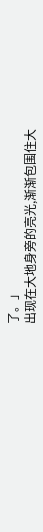了。」
出现在大地身旁的亮光,渐渐包围住大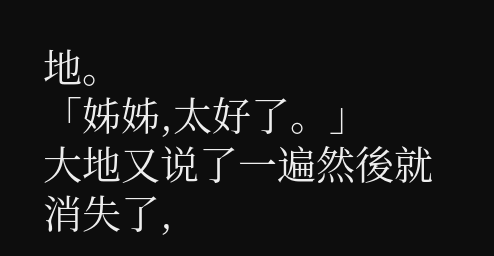地。
「姊姊,太好了。」
大地又说了一遍然後就消失了,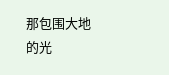那包围大地的光